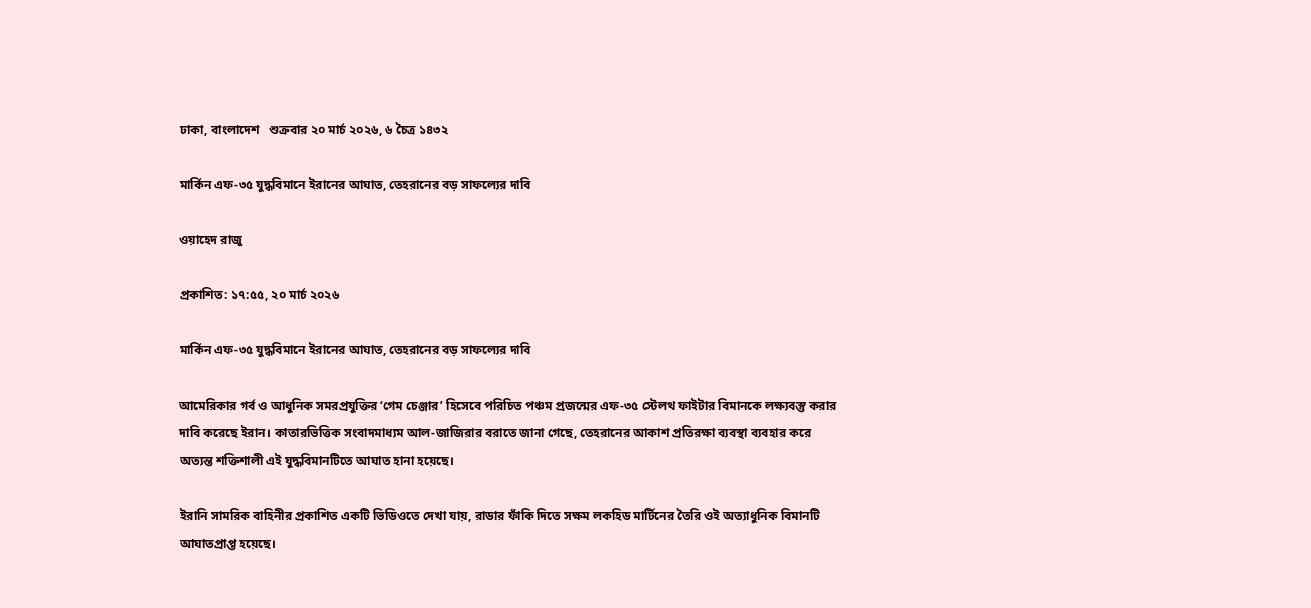ঢাকা, বাংলাদেশ   শুক্রবার ২০ মার্চ ২০২৬, ৬ চৈত্র ১৪৩২

মার্কিন এফ-৩৫ যুদ্ধবিমানে ইরানের আঘাত, তেহরানের বড় সাফল্যের দাবি

ওয়াহেদ রাজু

প্রকাশিত: ১৭:৫৫, ২০ মার্চ ২০২৬

মার্কিন এফ-৩৫ যুদ্ধবিমানে ইরানের আঘাত, তেহরানের বড় সাফল্যের দাবি

আমেরিকার গর্ব ও আধুনিক সমরপ্রযুক্তির ‘গেম চেঞ্জার’ হিসেবে পরিচিত পঞ্চম প্রজন্মের এফ-৩৫ স্টেলথ ফাইটার বিমানকে লক্ষ্যবস্তু করার দাবি করেছে ইরান। কাতারভিত্তিক সংবাদমাধ্যম আল-জাজিরার বরাতে জানা গেছে, তেহরানের আকাশ প্রতিরক্ষা ব্যবস্থা ব্যবহার করে অত্যন্ত শক্তিশালী এই যুদ্ধবিমানটিতে আঘাত হানা হয়েছে।

ইরানি সামরিক বাহিনীর প্রকাশিত একটি ভিডিওতে দেখা যায়, রাডার ফাঁকি দিতে সক্ষম লকহিড মার্টিনের তৈরি ওই অত্যাধুনিক বিমানটি আঘাতপ্রাপ্ত হয়েছে।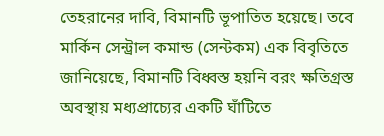তেহরানের দাবি, বিমানটি ভূপাতিত হয়েছে। তবে মার্কিন সেন্ট্রাল কমান্ড (সেন্টকম) এক বিবৃতিতে জানিয়েছে, বিমানটি বিধ্বস্ত হয়নি বরং ক্ষতিগ্রস্ত অবস্থায় মধ্যপ্রাচ্যের একটি ঘাঁটিতে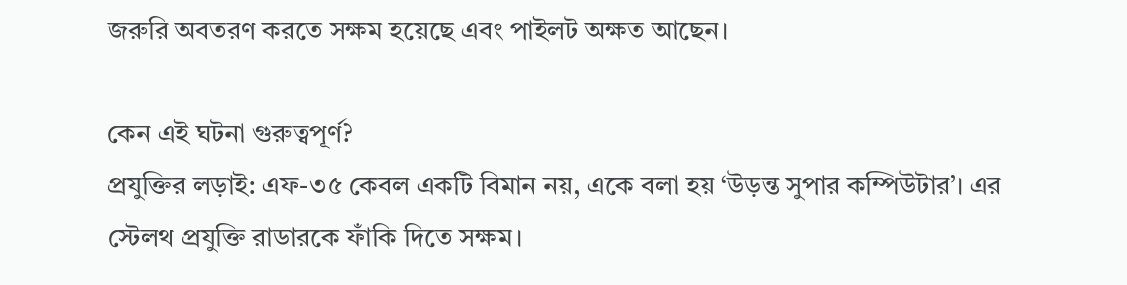জরুরি অবতরণ করতে সক্ষম হয়েছে এবং পাইলট অক্ষত আছেন।

কেন এই ঘটনা গুরুত্বপূর্ণ?
প্রযুক্তির লড়াই: এফ-৩৫ কেবল একটি বিমান নয়, একে বলা হয় ‘উড়ন্ত সুপার কম্পিউটার’। এর স্টেলথ প্রযুক্তি রাডারকে ফাঁকি দিতে সক্ষম।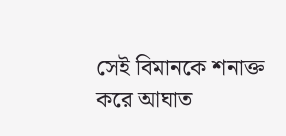সেই বিমানকে শনাক্ত করে আঘাত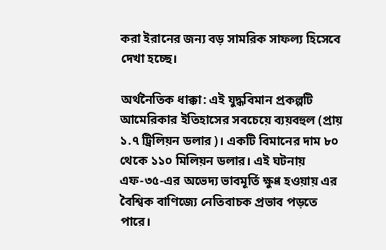করা ইরানের জন্য বড় সামরিক সাফল্য হিসেবে দেখা হচ্ছে।

অর্থনৈতিক ধাক্কা: এই যুদ্ধবিমান প্রকল্পটি আমেরিকার ইতিহাসের সবচেয়ে ব্যয়বহুল (প্রায় ১.৭ ট্রিলিয়ন ডলার)। একটি বিমানের দাম ৮০ থেকে ১১০ মিলিয়ন ডলার। এই ঘটনায় এফ-৩৫-এর অভেদ্য ভাবমূর্তি ক্ষুণ্ণ হওয়ায় এর বৈশ্বিক বাণিজ্যে নেতিবাচক প্রভাব পড়তে পারে।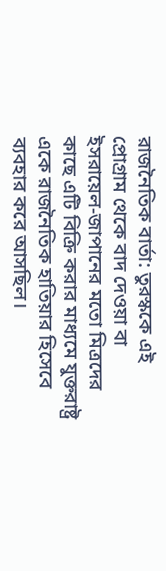রাজনৈতিক বার্তা: তুরস্ককে এই প্রোগ্রাম থেকে বাদ দেওয়া বা ইসরায়েল-জাপানের মতো মিত্রদের কাছে এটি বিক্রি করার মাধ্যমে যুক্তরাষ্ট্র একে রাজনৈতিক হাতিয়ার হিসেবে ব্যবহার করে আসছিল।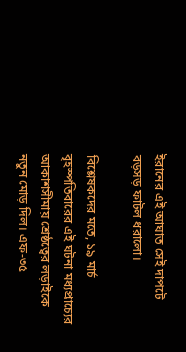ইরানের এই আঘাত সেই দাপটে বড়সড় ফাটল ধরালো।

বিশ্লেষকদের মতে, ১৯ মার্চ বৃহস্পতিবারের এই ঘটনা মধ্যপ্রাচ্যের আকাশসীমায় শ্রেষ্ঠত্বের লড়াইকে নতুন মোড় দিল। এফ-৩৫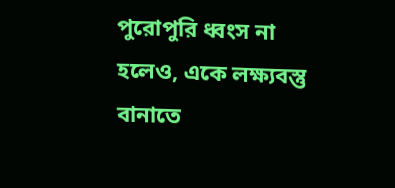পুরোপুরি ধ্বংস না হলেও, একে লক্ষ্যবস্তু বানাতে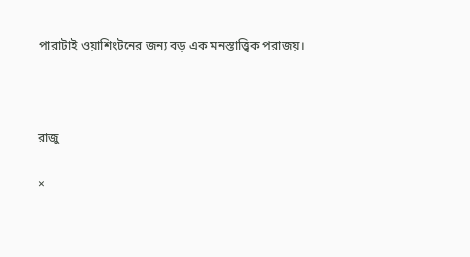পারাটাই ওয়াশিংটনের জন্য বড় এক মনস্তাত্ত্বিক পরাজয়।



রাজু

×